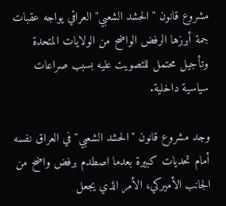مشروع قانون "الحشد الشعبي" العراقي يواجه عقبات جمة أبرزها الرفض الواضح من الولايات المتحدة وتأجيل محتمل للتصويت عليه بسبب صراعات سياسية داخلية.

وجد مشروع قانون "الحشد الشعبي" في العراق نفسه أمام تحديات كبيرة بعدما اصطدم برفض واضح من الجانب الأميركي، الأمر الذي يجعل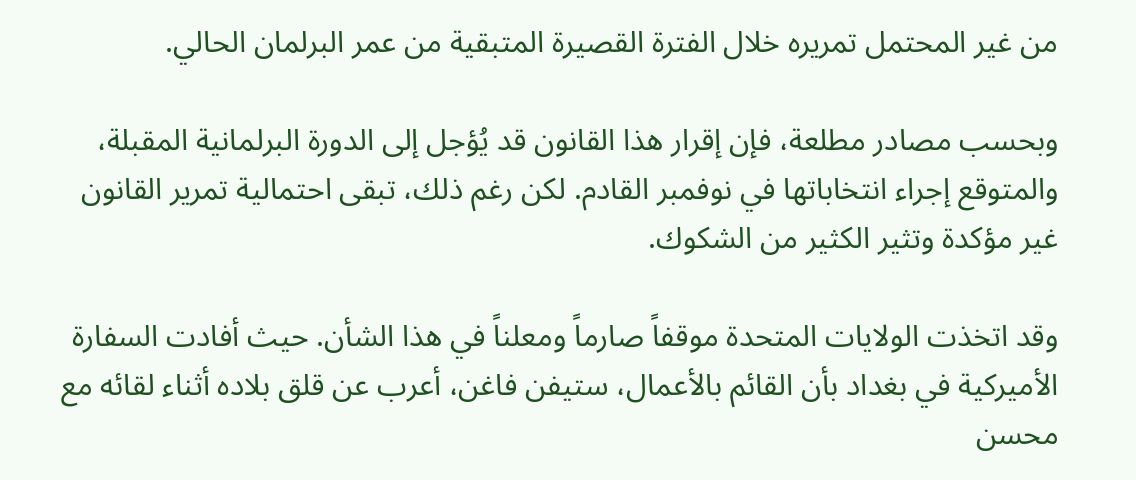من غير المحتمل تمريره خلال الفترة القصيرة المتبقية من عمر البرلمان الحالي.

وبحسب مصادر مطلعة، فإن إقرار هذا القانون قد يُؤجل إلى الدورة البرلمانية المقبلة، والمتوقع إجراء انتخاباتها في نوفمبر القادم. لكن رغم ذلك، تبقى احتمالية تمرير القانون غير مؤكدة وتثير الكثير من الشكوك.

وقد اتخذت الولايات المتحدة موقفاً صارماً ومعلناً في هذا الشأن. حيث أفادت السفارة الأميركية في بغداد بأن القائم بالأعمال، ستيفن فاغن، أعرب عن قلق بلاده أثناء لقائه مع محسن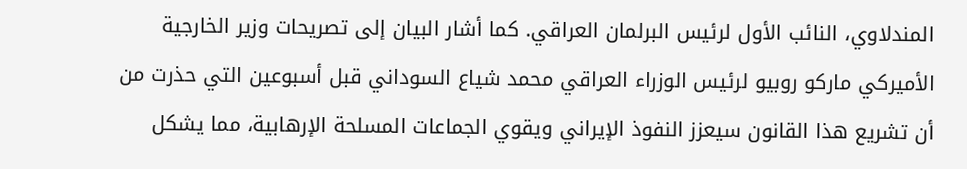المندلاوي، النائب الأول لرئيس البرلمان العراقي. كما أشار البيان إلى تصريحات وزير الخارجية الأميركي ماركو روبيو لرئيس الوزراء العراقي محمد شياع السوداني قبل أسبوعين التي حذرت من أن تشريع هذا القانون سيعزز النفوذ الإيراني ويقوي الجماعات المسلحة الإرهابية، مما يشكل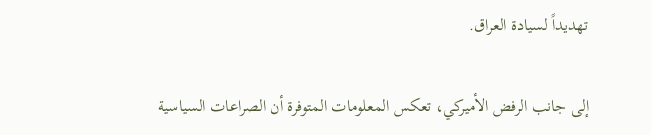تهديداً لسيادة العراق.

إلى جانب الرفض الأميركي، تعكس المعلومات المتوفرة أن الصراعات السياسية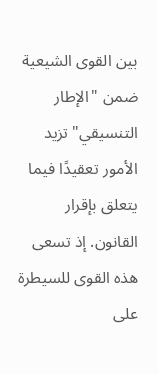بين القوى الشيعية ضمن "الإطار التنسيقي" تزيد الأمور تعقيدًا فيما يتعلق بإقرار القانون. إذ تسعى هذه القوى للسيطرة على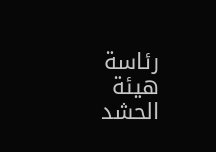رئاسة هيئة الحشد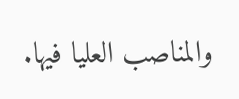والمناصب العليا فيها.